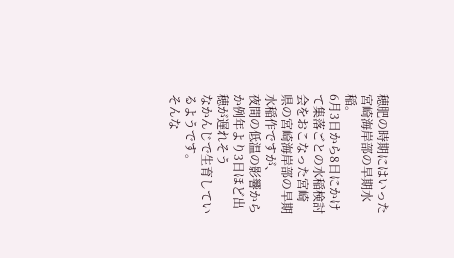穂肥の時期にはいった宮崎海岸部の早期水稲。
6月3日から8日にかけて集落ごとの水稲検討会をおこなった宮崎
県の宮崎海岸部の早期水稲作ですが、
夜間の低温の影響からか例年より3日ほど出穂が遅れそう
なかんじで生育しているようです。
そんな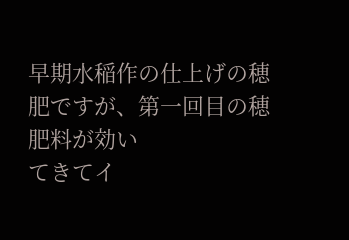早期水稲作の仕上げの穂肥ですが、第一回目の穂肥料が効い
てきてイ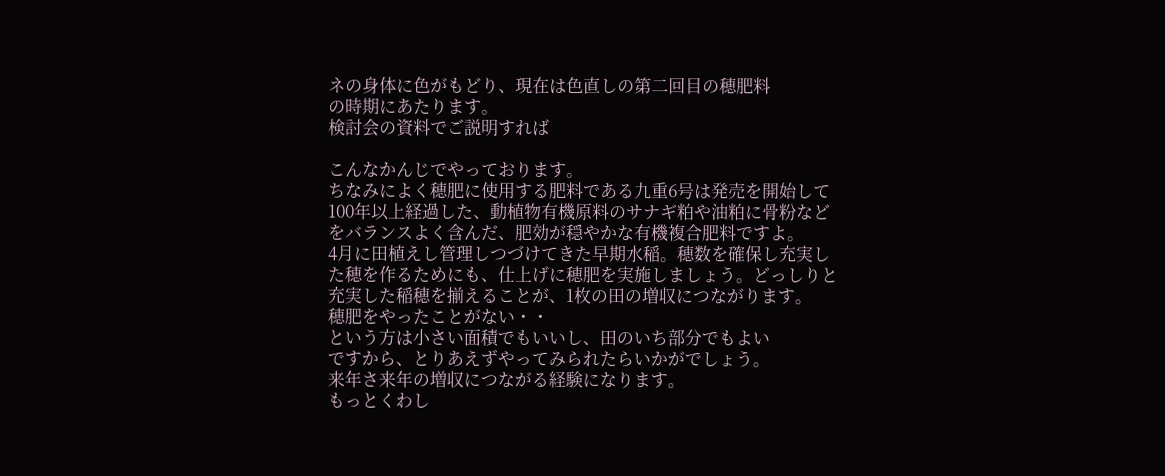ネの身体に色がもどり、現在は色直しの第二回目の穂肥料
の時期にあたります。
検討会の資料でご説明すれば

こんなかんじでやっております。
ちなみによく穂肥に使用する肥料である九重6号は発売を開始して
100年以上経過した、動植物有機原料のサナギ粕や油粕に骨粉など
をバランスよく含んだ、肥効が穏やかな有機複合肥料ですよ。
4月に田植えし管理しつづけてきた早期水稲。穂数を確保し充実し
た穂を作るためにも、仕上げに穂肥を実施しましょう。どっしりと
充実した稲穂を揃えることが、1枚の田の増収につながります。
穂肥をやったことがない・・
という方は小さい面積でもいいし、田のいち部分でもよい
ですから、とりあえずやってみられたらいかがでしょう。
来年さ来年の増収につながる経験になります。
もっとくわし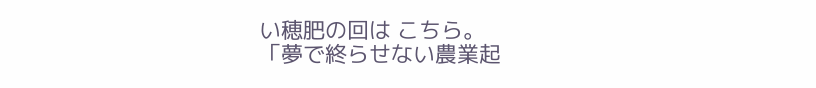い穂肥の回は こちら。
「夢で終らせない農業起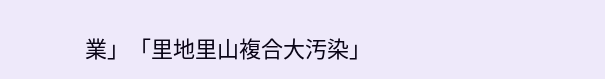業」「里地里山複合大汚染」